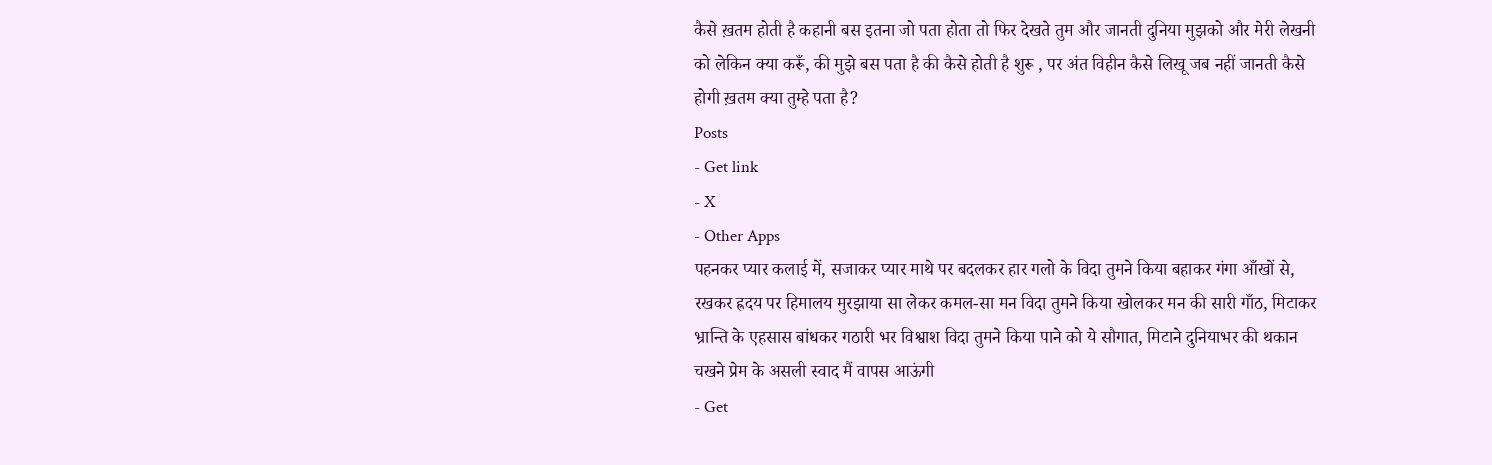कैसे ख़तम होती है कहानी बस इतना जो पता होता तो फिर देखते तुम और जानती दुनिया मुझको और मेरी लेखनी को लेकिन क्या करूँ, की मुझे बस पता है की कैसे होती है शुरू , पर अंत विहीन कैसे लिखू जब नहीं जानती कैसे होगी ख़तम क्या तुम्हे पता है?
Posts
- Get link
- X
- Other Apps
पहनकर प्यार कलाई में, सजाकर प्यार माथे पर बदलकर हार गलो के विदा तुमने किया बहाकर गंगा आँखों से, रखकर ह्रदय पर हिमालय मुरझाया सा लेकर कमल-सा मन विदा तुमने किया खोलकर मन की सारी गाँठ, मिटाकर भ्रान्ति के एहसास बांधकर गठारी भर विश्वाश विदा तुमने किया पाने को ये सौगात, मिटाने दुनियाभर की थकान चखने प्रेम के असली स्वाद मैं वापस आऊंगी
- Get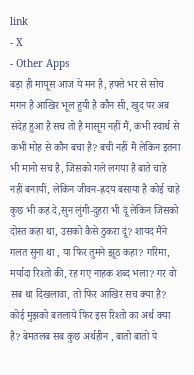link
- X
- Other Apps
बड़ा ही मायूस आज ये मन है, हफ्ते भर से सोच मगन है आखिर भूल हुयी है कौन सी, खुद पर अब संदेह हुआ है सच तो है मासूम नहीं मैं, कभी स्वार्थ से कभी मोह से कौन बचा है? बची नहीं मैं लेकिन इतना भी मानो सच है, जिसको गले लगया है बाते चाहे नहीं बनायीं, लेकिन जीवन-ह्रदय बसाया है कोई चाहे कुछ भी कह दे,सुन लुंगी-दुहरा भी दूं लेकिन जिसको दोस्त कहा था, उसको कैसे ठुकरा दूं? शायद मैंने गलत सुना था , या फिर तुमने झूठ कहा? गरिमा, मर्यादा रिश्तो की, रह गए नाहक शब्द भला? गर वो सब था दिखलावा, तो फिर आखिर सच क्या है? कोई मुझको बतलाये फिर इस रिश्तो का अर्थ क्या है? बेमतलब सब कुछ अर्थहीन , बातो बातो पे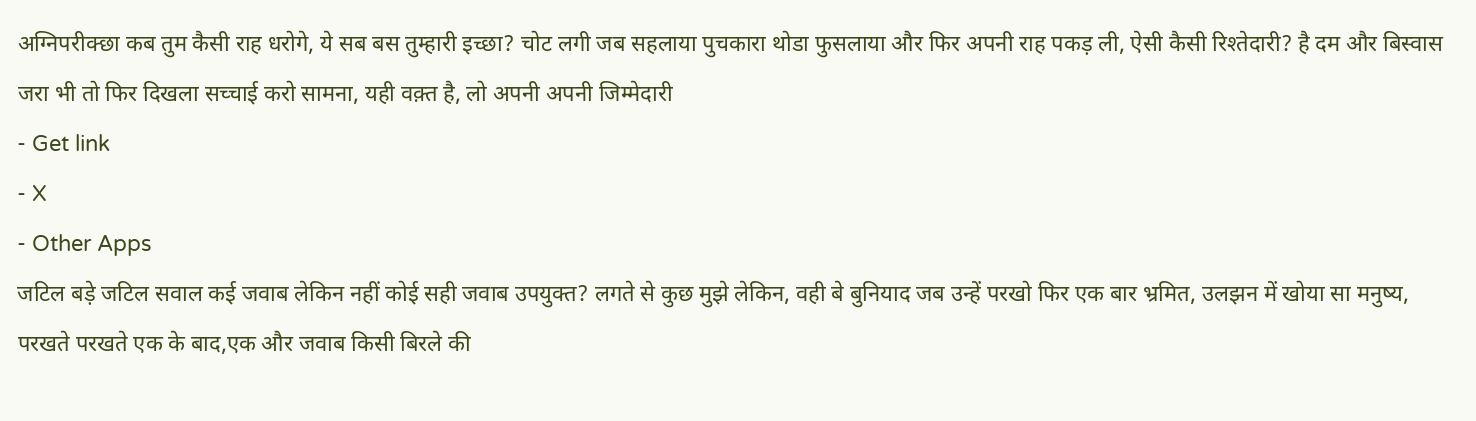अग्निपरीक्छा कब तुम कैसी राह धरोगे, ये सब बस तुम्हारी इच्छा? चोट लगी जब सहलाया पुचकारा थोडा फुसलाया और फिर अपनी राह पकड़ ली, ऐसी कैसी रिश्तेदारी? है दम और बिस्वास जरा भी तो फिर दिखला सच्चाई करो सामना, यही वक़्त है, लो अपनी अपनी जिम्मेदारी
- Get link
- X
- Other Apps
जटिल बड़े जटिल सवाल कई जवाब लेकिन नहीं कोई सही जवाब उपयुक्त? लगते से कुछ मुझे लेकिन, वही बे बुनियाद जब उन्हें परखो फिर एक बार भ्रमित, उलझन में खोया सा मनुष्य, परखते परखते एक के बाद,एक और जवाब किसी बिरले की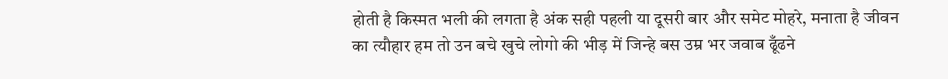होती है किस्मत भली की लगता है अंक सही पहली या दूसरी बार और समेट मोहरे, मनाता है जीवन का त्यौहार हम तो उन बचे खुचे लोगो की भीड़ में जिन्हे बस उम्र भर जवाब ढूँढने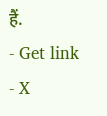हैं.
- Get link
- X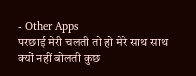- Other Apps
परछाई मेरी चलती तो हो मेरे साथ साथ क्यों नहीं बोलती कुछ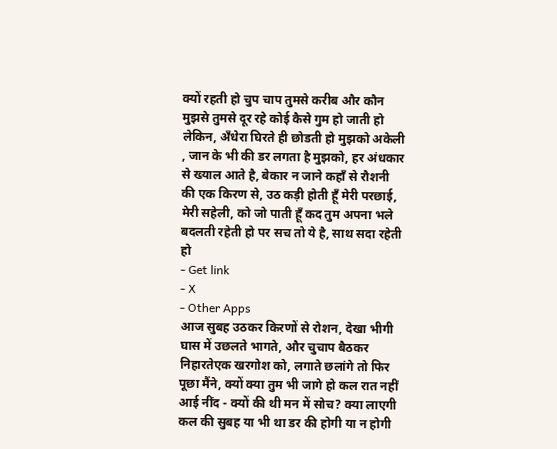क्यों रहती हो चुप चाप तुमसे करीब और कौन मुझसे तुमसे दूर रहे कोई कैसे गुम हो जाती हो लेकिन, अँधेरा घिरते ही छोडती हो मुझको अकेली , जान के भी की डर लगता है मुझको, हर अंधकार से ख्याल आते है, बेकार न जाने कहाँ से रौशनी की एक किरण से, उठ कड़ी होती हूँ मेरी परछाई, मेरी सहेली, को जो पाती हूँ कद तुम अपना भले बदलती रहेती हो पर सच तो ये है, साथ सदा रहेती हो
- Get link
- X
- Other Apps
आज सुबह उठकर किरणों से रोशन, देखा भीगी घास में उछलते भागते, और चुचाप बैठकर निहारतेएक खरगोश को, लगाते छलांगे तो फिर पूछा मैंने, क्यों क्या तुम भी जागे हो कल रात नहीं आई नींद - क्यों की थी मन में सोच? क्या लाएगी कल की सुबह या भी था डर की होगी या न होगी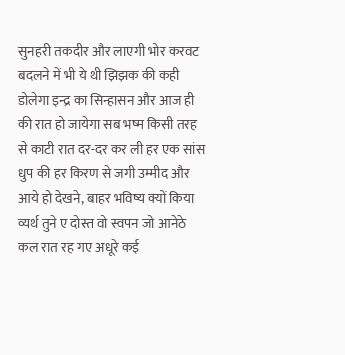सुनहरी तकदीर और लाएगी भोर करवट बदलने में भी ये थी झिझक की कही डोलेगा इन्द्र का सिन्हासन और आज ही की रात हो जायेगा सब भष्म किसी तरह से काटी रात दर-दर कर ली हर एक सांस धुप की हर किरण से जगी उम्मीद और आये हो देखने, बाहर भविष्य क्यों किया व्यर्थ तुने ए दोस्त वो स्वपन जो आनेठे कल रात रह गए अधूरे कई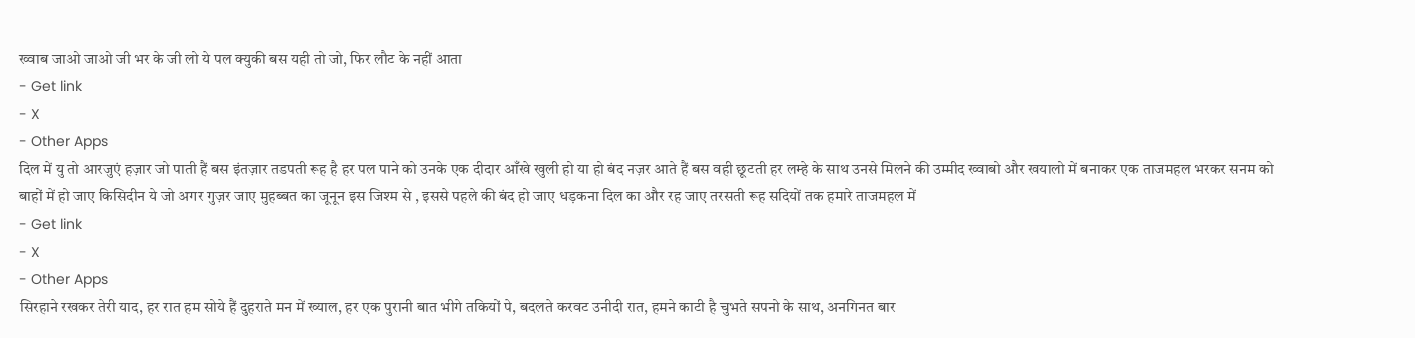ख्वाब जाओ जाओ जी भर के जी लो ये पल क्युकी बस यही तो जो, फिर लौट के नहीं आता
- Get link
- X
- Other Apps
दिल में यु तो आरजुएं हज़ार जो पाती हैं बस इंतज़ार तडपती रूह है हर पल पाने को उनके एक दीदार आँखे खुली हो या हो बंद नज़र आते हैं बस वही छूटती हर लम्हे के साथ उनसे मिलने की उम्मीद ख्वाबो और खयालो में बनाकर एक ताजमहल भरकर सनम को बाहों में हो जाए किसिदीन ये जो अगर गुज़र जाए मुहब्बत का जूनून इस जिश्म से , इससे पहले की बंद हो जाए धड़कना दिल का और रह जाए तरसती रूह सदियों तक हमारे ताजमहल में
- Get link
- X
- Other Apps
सिरहाने रखकर तेरी याद, हर रात हम सोये हैं दुहराते मन में ख्याल, हर एक पुरानी बात भीगे तकियों पे, बदलते करवट उनीदी रात, हमने काटी है चुभते सपनो के साथ, अनगिनत बार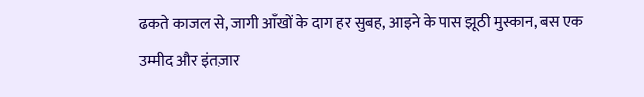ढकते काजल से, जागी आँखों के दाग हर सुबह, आइने के पास झूठी मुस्कान, बस एक उम्मीद और इंतज़ार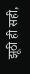झूठी ही सही,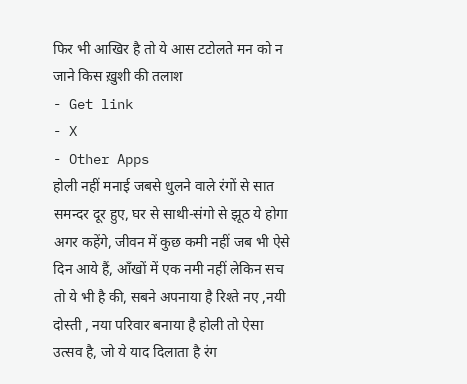फिर भी आखिर है तो ये आस टटोलते मन को न जाने किस ख़ुशी की तलाश
- Get link
- X
- Other Apps
होली नहीं मनाई जबसे धुलने वाले रंगों से सात समन्दर दूर हुए, घर से साथी-संगो से झूठ ये होगा अगर कहेंगे, जीवन में कुछ कमी नहीं जब भी ऐसे दिन आये हैं, आँखों में एक नमी नहीं लेकिन सच तो ये भी है की, सबने अपनाया है रिश्ते नए ,नयी दोस्ती , नया परिवार बनाया है होली तो ऐसा उत्सव है, जो ये याद दिलाता है रंग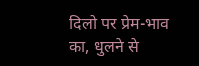दिलो पर प्रेम-भाव का, धुलने से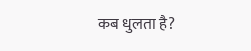कब धुलता है?